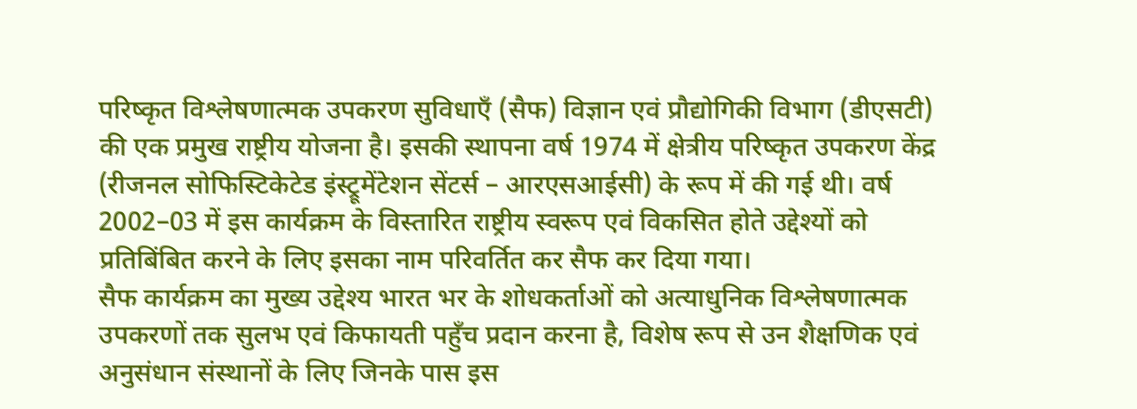परिष्कृत विश्लेषणात्मक उपकरण सुविधाएँ (सैफ) विज्ञान एवं प्रौद्योगिकी विभाग (डीएसटी) की एक प्रमुख राष्ट्रीय योजना है। इसकी स्थापना वर्ष 1974 में क्षेत्रीय परिष्कृत उपकरण केंद्र (रीजनल सोफिस्टिकेटेड इंस्ट्रूमेंटेशन सेंटर्स – आरएसआईसी) के रूप में की गई थी। वर्ष 2002–03 में इस कार्यक्रम के विस्तारित राष्ट्रीय स्वरूप एवं विकसित होते उद्देश्यों को प्रतिबिंबित करने के लिए इसका नाम परिवर्तित कर सैफ कर दिया गया।
सैफ कार्यक्रम का मुख्य उद्देश्य भारत भर के शोधकर्ताओं को अत्याधुनिक विश्लेषणात्मक उपकरणों तक सुलभ एवं किफायती पहुँच प्रदान करना है, विशेष रूप से उन शैक्षणिक एवं अनुसंधान संस्थानों के लिए जिनके पास इस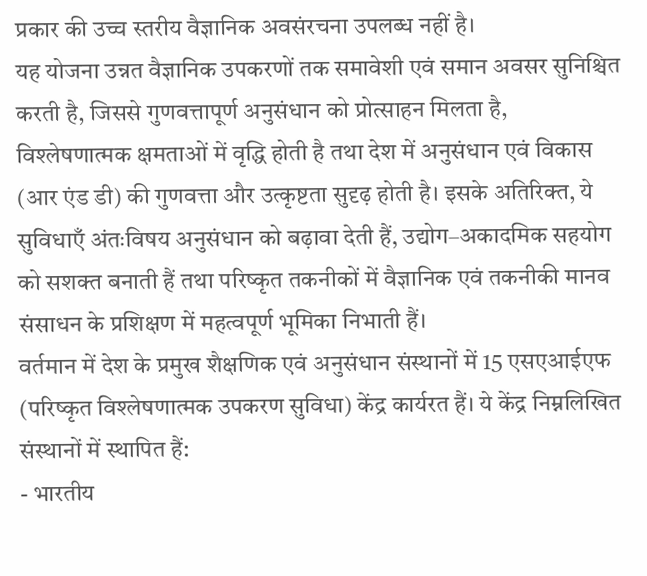प्रकार की उच्च स्तरीय वैज्ञानिक अवसंरचना उपलब्ध नहीं है।
यह योजना उन्नत वैज्ञानिक उपकरणों तक समावेशी एवं समान अवसर सुनिश्चित करती है, जिससे गुणवत्तापूर्ण अनुसंधान को प्रोत्साहन मिलता है, विश्लेषणात्मक क्षमताओं में वृद्धि होती है तथा देश में अनुसंधान एवं विकास (आर एंड डी) की गुणवत्ता और उत्कृष्टता सुदृढ़ होती है। इसके अतिरिक्त, ये सुविधाएँ अंतःविषय अनुसंधान को बढ़ावा देती हैं, उद्योग–अकादमिक सहयोग को सशक्त बनाती हैं तथा परिष्कृत तकनीकों में वैज्ञानिक एवं तकनीकी मानव संसाधन के प्रशिक्षण में महत्वपूर्ण भूमिका निभाती हैं।
वर्तमान में देश के प्रमुख शैक्षणिक एवं अनुसंधान संस्थानों में 15 एसएआईएफ (परिष्कृत विश्लेषणात्मक उपकरण सुविधा) केंद्र कार्यरत हैं। ये केंद्र निम्नलिखित संस्थानों में स्थापित हैं:
- भारतीय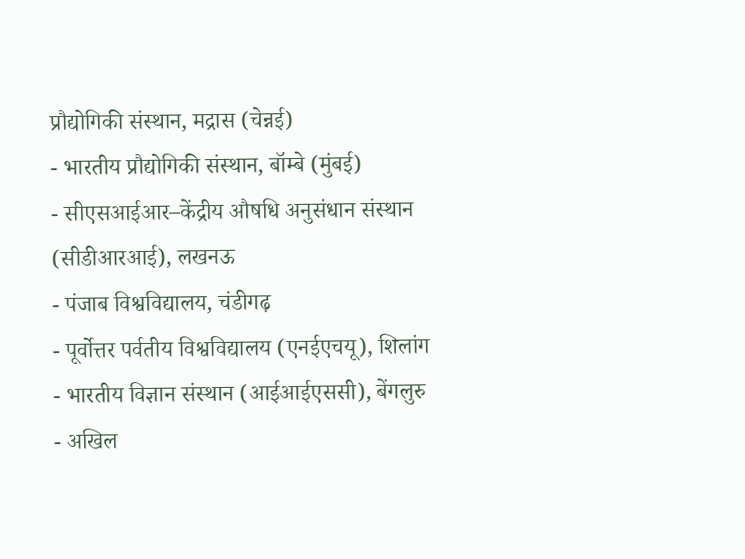प्रौद्योगिकी संस्थान, मद्रास (चेन्नई)
- भारतीय प्रौद्योगिकी संस्थान, बॉम्बे (मुंबई)
- सीएसआईआर–केंद्रीय औषधि अनुसंधान संस्थान (सीडीआरआई), लखनऊ
- पंजाब विश्वविद्यालय, चंडीगढ़
- पूर्वोत्तर पर्वतीय विश्वविद्यालय (एनईएचयू), शिलांग
- भारतीय विज्ञान संस्थान (आईआईएससी), बेंगलुरु
- अखिल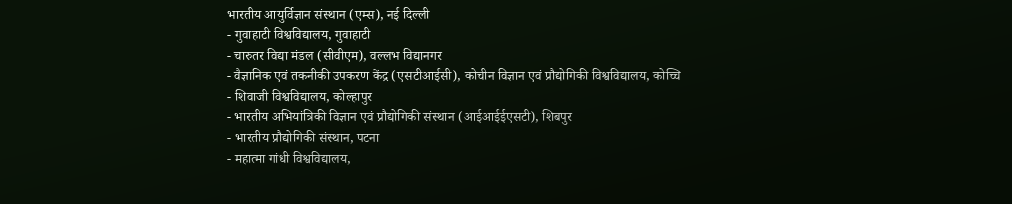भारतीय आयुर्विज्ञान संस्थान (एम्स), नई दिल्ली
- गुवाहाटी विश्वविद्यालय, गुवाहाटी
- चारुतर विद्या मंडल (सीवीएम), वल्लभ विद्यानगर
- वैज्ञानिक एवं तकनीकी उपकरण केंद्र (एसटीआईसी), कोचीन विज्ञान एवं प्रौद्योगिकी विश्वविद्यालय, कोच्चि
- शिवाजी विश्वविद्यालय, कोल्हापुर
- भारतीय अभियांत्रिकी विज्ञान एवं प्रौद्योगिकी संस्थान (आईआईईएसटी), शिबपुर
- भारतीय प्रौद्योगिकी संस्थान, पटना
- महात्मा गांधी विश्वविद्यालय,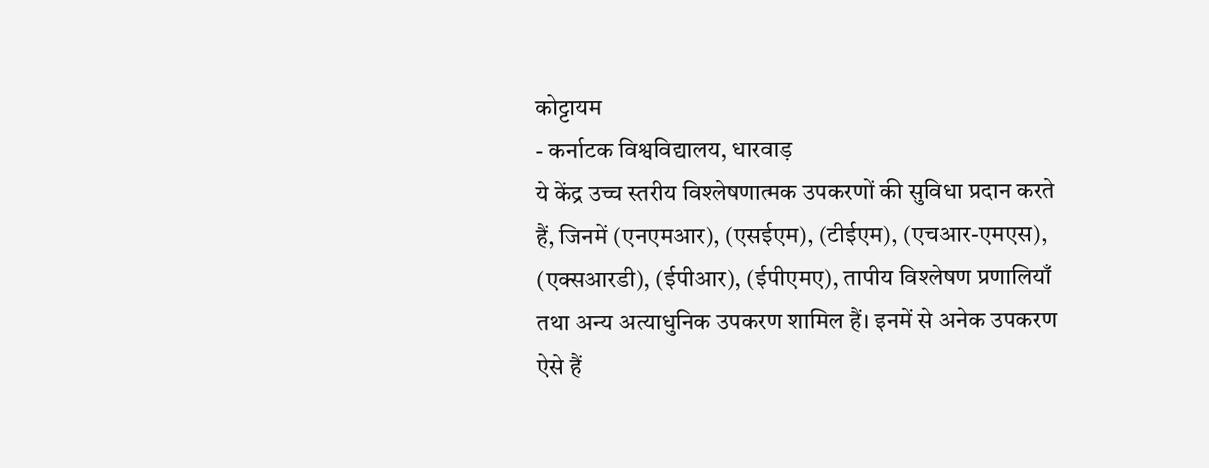कोट्टायम
- कर्नाटक विश्वविद्यालय, धारवाड़
ये केंद्र उच्च स्तरीय विश्लेषणात्मक उपकरणों की सुविधा प्रदान करते हैं, जिनमें (एनएमआर), (एसईएम), (टीईएम), (एचआर-एमएस), (एक्सआरडी), (ईपीआर), (ईपीएमए), तापीय विश्लेषण प्रणालियाँ तथा अन्य अत्याधुनिक उपकरण शामिल हैं। इनमें से अनेक उपकरण ऐसे हैं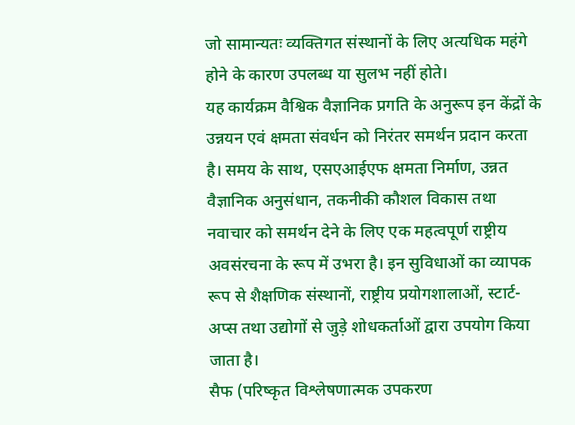जो सामान्यतः व्यक्तिगत संस्थानों के लिए अत्यधिक महंगे होने के कारण उपलब्ध या सुलभ नहीं होते।
यह कार्यक्रम वैश्विक वैज्ञानिक प्रगति के अनुरूप इन केंद्रों के उन्नयन एवं क्षमता संवर्धन को निरंतर समर्थन प्रदान करता है। समय के साथ, एसएआईएफ क्षमता निर्माण, उन्नत वैज्ञानिक अनुसंधान, तकनीकी कौशल विकास तथा नवाचार को समर्थन देने के लिए एक महत्वपूर्ण राष्ट्रीय अवसंरचना के रूप में उभरा है। इन सुविधाओं का व्यापक रूप से शैक्षणिक संस्थानों, राष्ट्रीय प्रयोगशालाओं, स्टार्ट-अप्स तथा उद्योगों से जुड़े शोधकर्ताओं द्वारा उपयोग किया जाता है।
सैफ (परिष्कृत विश्लेषणात्मक उपकरण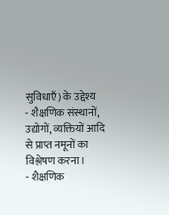सुविधाएँ) के उद्देश्य
- शैक्षणिक संस्थानों, उद्योगों, व्यक्तियों आदि से प्राप्त नमूनों का विश्लेषण करना।
- शैक्षणिक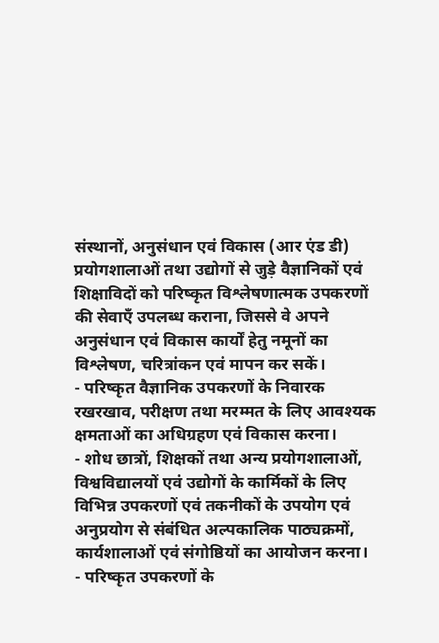संस्थानों, अनुसंधान एवं विकास (आर एंड डी) प्रयोगशालाओं तथा उद्योगों से जुड़े वैज्ञानिकों एवं शिक्षाविदों को परिष्कृत विश्लेषणात्मक उपकरणों की सेवाएँ उपलब्ध कराना, जिससे वे अपने अनुसंधान एवं विकास कार्यों हेतु नमूनों का विश्लेषण, चरित्रांकन एवं मापन कर सकें।
- परिष्कृत वैज्ञानिक उपकरणों के निवारक रखरखाव, परीक्षण तथा मरम्मत के लिए आवश्यक क्षमताओं का अधिग्रहण एवं विकास करना।
- शोध छात्रों, शिक्षकों तथा अन्य प्रयोगशालाओं, विश्वविद्यालयों एवं उद्योगों के कार्मिकों के लिए विभिन्न उपकरणों एवं तकनीकों के उपयोग एवं अनुप्रयोग से संबंधित अल्पकालिक पाठ्यक्रमों, कार्यशालाओं एवं संगोष्ठियों का आयोजन करना।
- परिष्कृत उपकरणों के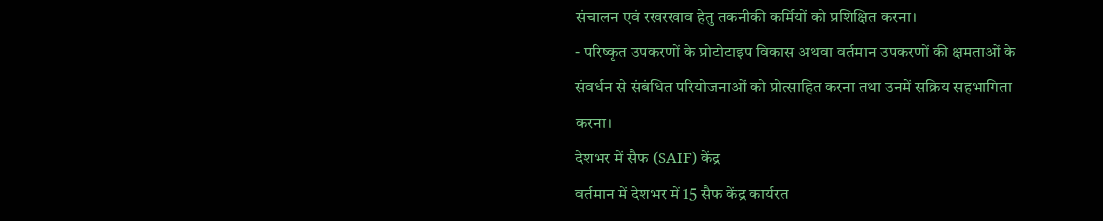संचालन एवं रखरखाव हेतु तकनीकी कर्मियों को प्रशिक्षित करना।
- परिष्कृत उपकरणों के प्रोटोटाइप विकास अथवा वर्तमान उपकरणों की क्षमताओं के संवर्धन से संबंधित परियोजनाओं को प्रोत्साहित करना तथा उनमें सक्रिय सहभागिता करना।
देशभर में सैफ (SAIF) केंद्र
वर्तमान में देशभर में 15 सैफ केंद्र कार्यरत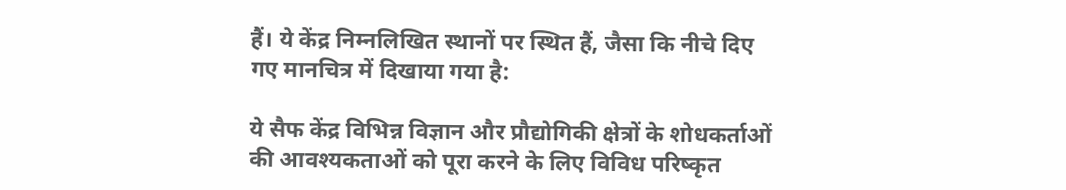हैं। ये केंद्र निम्नलिखित स्थानों पर स्थित हैं, जैसा कि नीचे दिए गए मानचित्र में दिखाया गया है:

ये सैफ केंद्र विभिन्न विज्ञान और प्रौद्योगिकी क्षेत्रों के शोधकर्ताओं की आवश्यकताओं को पूरा करने के लिए विविध परिष्कृत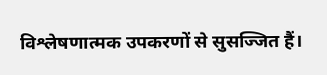विश्लेषणात्मक उपकरणों से सुसज्जित हैं।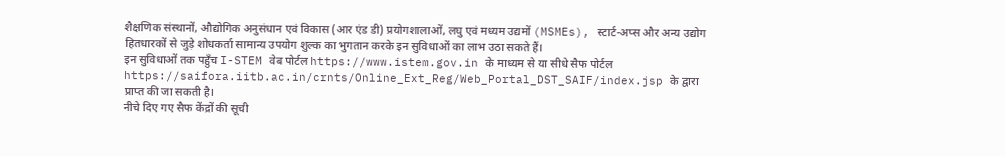शैक्षणिक संस्थानों, औद्योगिक अनुसंधान एवं विकास (आर एंड डी) प्रयोगशालाओं, लघु एवं मध्यम उद्यमों (MSMEs), स्टार्ट-अप्स और अन्य उद्योग हितधारकों से जुड़े शोधकर्ता सामान्य उपयोग शुल्क का भुगतान करके इन सुविधाओं का लाभ उठा सकते हैं।
इन सुविधाओं तक पहुँच I-STEM वेब पोर्टल https://www.istem.gov.in के माध्यम से या सीधे सैफ पोर्टल https://saifora.iitb.ac.in/crnts/Online_Ext_Reg/Web_Portal_DST_SAIF/index.jsp के द्वारा प्राप्त की जा सकती है।
नीचे दिए गए सैफ केंद्रों की सूची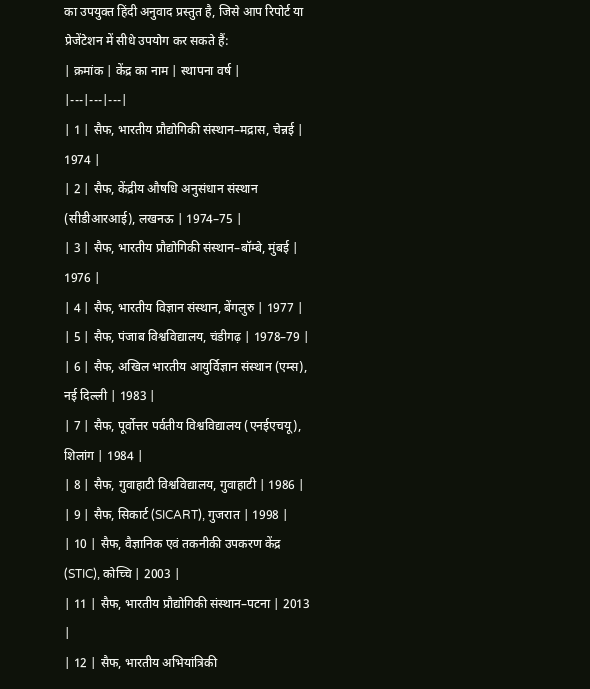का उपयुक्त हिंदी अनुवाद प्रस्तुत है, जिसे आप रिपोर्ट या प्रेजेंटेशन में सीधे उपयोग कर सकते हैं:
| क्रमांक | केंद्र का नाम | स्थापना वर्ष |
|---|---|---|
| 1 | सैफ, भारतीय प्रौद्योगिकी संस्थान–मद्रास, चेन्नई | 1974 |
| 2 | सैफ, केंद्रीय औषधि अनुसंधान संस्थान (सीडीआरआई), लखनऊ | 1974–75 |
| 3 | सैफ, भारतीय प्रौद्योगिकी संस्थान–बॉम्बे, मुंबई | 1976 |
| 4 | सैफ, भारतीय विज्ञान संस्थान, बेंगलुरु | 1977 |
| 5 | सैफ, पंजाब विश्वविद्यालय, चंडीगढ़ | 1978–79 |
| 6 | सैफ, अखिल भारतीय आयुर्विज्ञान संस्थान (एम्स), नई दिल्ली | 1983 |
| 7 | सैफ, पूर्वोत्तर पर्वतीय विश्वविद्यालय (एनईएचयू), शिलांग | 1984 |
| 8 | सैफ, गुवाहाटी विश्वविद्यालय, गुवाहाटी | 1986 |
| 9 | सैफ, सिकार्ट (SICART), गुजरात | 1998 |
| 10 | सैफ, वैज्ञानिक एवं तकनीकी उपकरण केंद्र (STIC), कोच्चि | 2003 |
| 11 | सैफ, भारतीय प्रौद्योगिकी संस्थान–पटना | 2013 |
| 12 | सैफ, भारतीय अभियांत्रिकी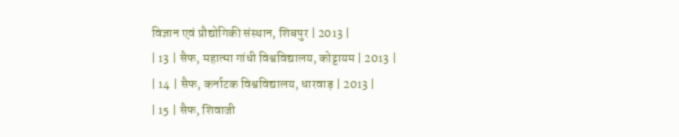विज्ञान एवं प्रौद्योगिकी संस्थान, शिबपुर | 2013 |
| 13 | सैफ, महात्मा गांधी विश्वविद्यालय, कोट्टायम | 2013 |
| 14 | सैफ, कर्नाटक विश्वविद्यालय, धारवाड़ | 2013 |
| 15 | सैफ, शिवाजी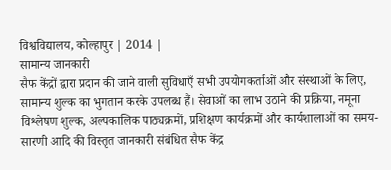विश्वविद्यालय, कोल्हापुर | 2014 |
सामान्य जानकारी
सैफ केंद्रों द्वारा प्रदान की जाने वाली सुविधाएँ सभी उपयोगकर्ताओं और संस्थाओं के लिए, सामान्य शुल्क का भुगतान करके उपलब्ध हैं। सेवाओं का लाभ उठाने की प्रक्रिया, नमूना विश्लेषण शुल्क, अल्पकालिक पाठ्यक्रमों, प्रशिक्षण कार्यक्रमों और कार्यशालाओं का समय-सारणी आदि की विस्तृत जानकारी संबंधित सैफ केंद्र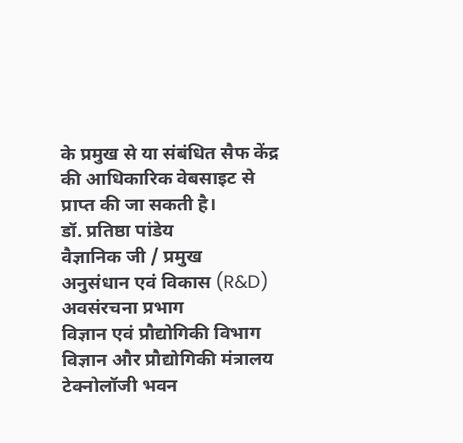के प्रमुख से या संबंधित सैफ केंद्र की आधिकारिक वेबसाइट से प्राप्त की जा सकती है।
डॉ. प्रतिष्ठा पांडेय
वैज्ञानिक जी / प्रमुख
अनुसंधान एवं विकास (R&D) अवसंरचना प्रभाग
विज्ञान एवं प्रौद्योगिकी विभाग
विज्ञान और प्रौद्योगिकी मंत्रालय
टेक्नोलॉजी भवन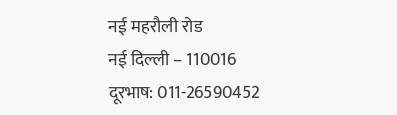नई महरौली रोड
नई दिल्ली – 110016
दूरभाष: 011-26590452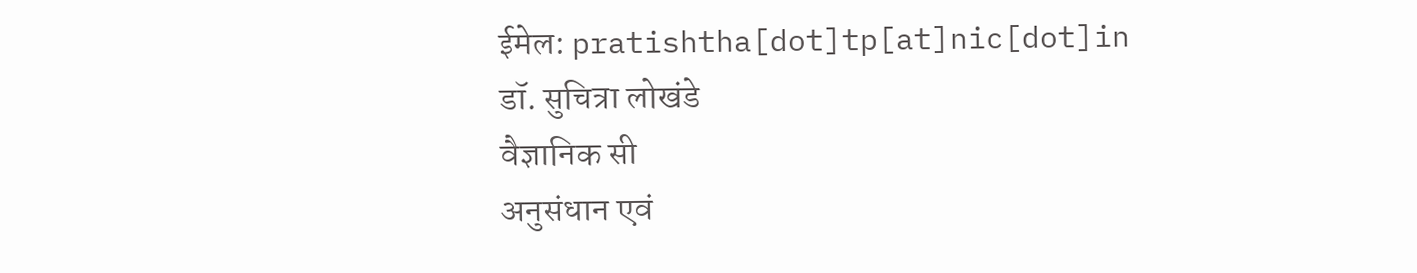ईमेल: pratishtha[dot]tp[at]nic[dot]in
डॉ. सुचित्रा लोखंडे
वैज्ञानिक सी
अनुसंधान एवं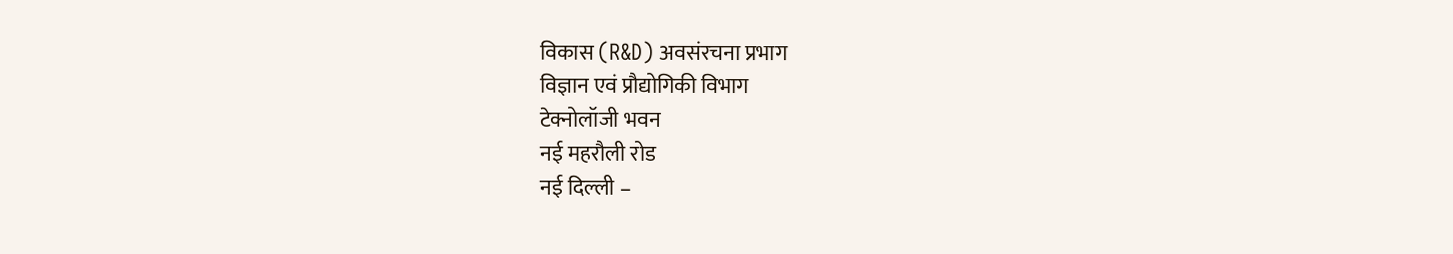विकास (R&D) अवसंरचना प्रभाग
विज्ञान एवं प्रौद्योगिकी विभाग
टेक्नोलॉजी भवन
नई महरौली रोड
नई दिल्ली –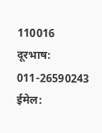110016
दूरभाष: 011-26590243
ईमेल: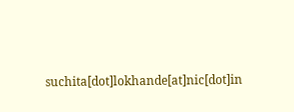suchita[dot]lokhande[at]nic[dot]in